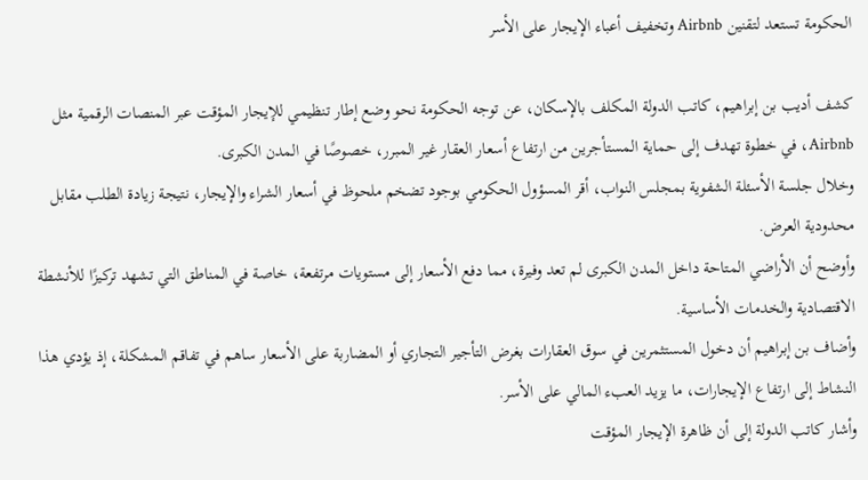الحكومة تستعد لتقنين Airbnb وتخفيف أعباء الإيجار على الأسر

كشف أديب بن إبراهيم، كاتب الدولة المكلف بالإسكان، عن توجه الحكومة نحو وضع إطار تنظيمي للإيجار المؤقت عبر المنصات الرقمية مثل Airbnb، في خطوة تهدف إلى حماية المستأجرين من ارتفاع أسعار العقار غير المبرر، خصوصًا في المدن الكبرى.
وخلال جلسة الأسئلة الشفوية بمجلس النواب، أقر المسؤول الحكومي بوجود تضخم ملحوظ في أسعار الشراء والإيجار، نتيجة زيادة الطلب مقابل محدودية العرض.
وأوضح أن الأراضي المتاحة داخل المدن الكبرى لم تعد وفيرة، مما دفع الأسعار إلى مستويات مرتفعة، خاصة في المناطق التي تشهد تركيزًا للأنشطة الاقتصادية والخدمات الأساسية.
وأضاف بن إبراهيم أن دخول المستثمرين في سوق العقارات بغرض التأجير التجاري أو المضاربة على الأسعار ساهم في تفاقم المشكلة، إذ يؤدي هذا النشاط إلى ارتفاع الإيجارات، ما يزيد العبء المالي على الأسر.
وأشار كاتب الدولة إلى أن ظاهرة الإيجار المؤقت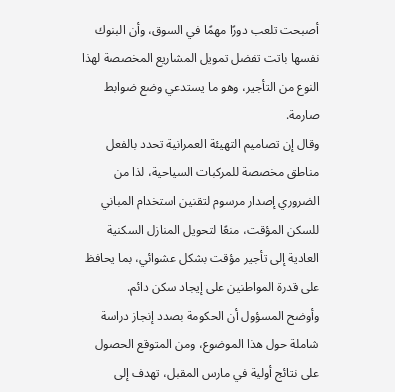أصبحت تلعب دورًا مهمًا في السوق، وأن البنوك نفسها باتت تفضل تمويل المشاريع المخصصة لهذا النوع من التأجير، وهو ما يستدعي وضع ضوابط صارمة.
وقال إن تصاميم التهيئة العمرانية تحدد بالفعل مناطق مخصصة للمركبات السياحية، لذا من الضروري إصدار مرسوم لتقنين استخدام المباني للسكن المؤقت، منعًا لتحويل المنازل السكنية العادية إلى تأجير مؤقت بشكل عشوائي، بما يحافظ على قدرة المواطنين على إيجاد سكن دائم.
وأوضح المسؤول أن الحكومة بصدد إنجاز دراسة شاملة حول هذا الموضوع، ومن المتوقع الحصول على نتائج أولية في مارس المقبل، تهدف إلى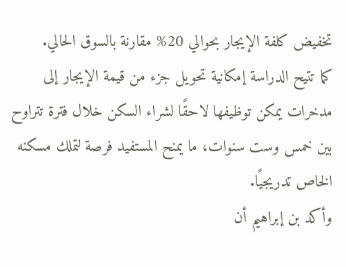تخفيض كلفة الإيجار بحوالي 20% مقارنة بالسوق الحالي.
كما تتيح الدراسة إمكانية تحويل جزء من قيمة الإيجار إلى مدخرات يمكن توظيفها لاحقًا لشراء السكن خلال فترة تتراوح بين خمس وست سنوات، ما يمنح المستفيد فرصة لتملك مسكنه الخاص تدريجيًا.
وأكد بن إبراهيم أن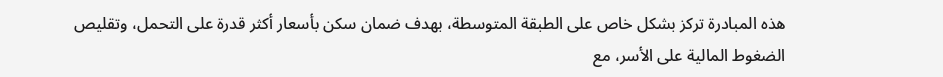هذه المبادرة تركز بشكل خاص على الطبقة المتوسطة، بهدف ضمان سكن بأسعار أكثر قدرة على التحمل، وتقليص الضغوط المالية على الأسر، مع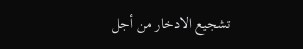تشجيع الادخار من أجل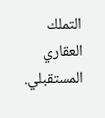التملك العقاري المستقبلي.